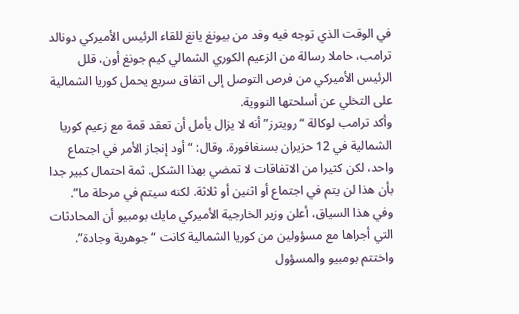في الوقت الذي توجه فيه وفد من بيونغ يانغ للقاء الرئيس الأميركي دونالد ترامب، حاملا رسالة من الزعيم الكوري الشمالي كيم جونغ أون، قلل الرئيس الأميركي من فرص التوصل إلى اتفاق سريع يحمل كوريا الشمالية على التخلي عن أسلحتها النووية.
وأكد ترامب لوكالة “رويترز” أنه لا يزال يأمل أن تعقد قمة مع زعيم كوريا الشمالية في 12 حزيران بسنغافورة. وقال: “أود إنجاز الأمر في اجتماع واحد، لكن كثيرا من الاتفاقات لا تمضي بهذا الشكل. ثمة احتمال كبير جدا بأن هذا لن يتم في اجتماع أو اثنين أو ثلاثة. لكنه سيتم في مرحلة ما”.
وفي هذا السياق، أعلن وزير الخارجية الأميركي مايك بومبيو أن المحادثات التي أجراها مع مسؤولين من كوريا الشمالية كانت “جوهرية وجادة”.
واختتم بومبيو والمسؤول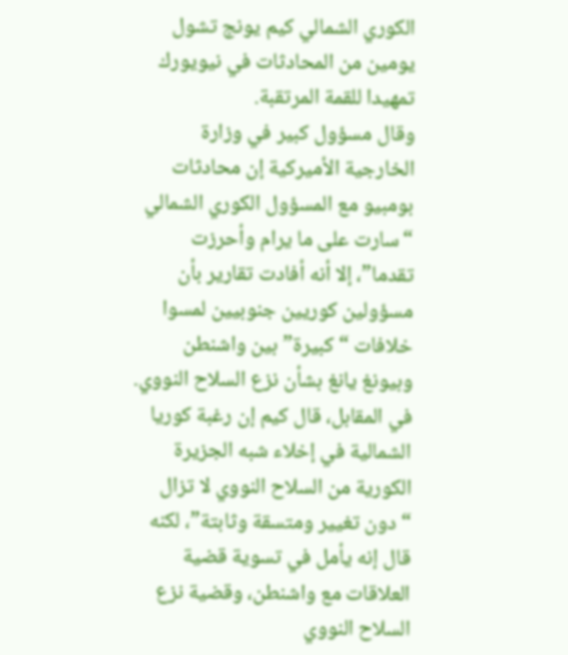الكوري الشمالي كيم يونج تشول يومين من المحادثات في نيويورك تمهيدا للقمة المرتقبة.
وقال مسؤول كبير في وزارة الخارجية الأميركية إن محادثات بومبيو مع المسؤول الكوري الشمالي “سارت على ما يرام وأحرزت تقدما”، إلا أنه أفادت تقارير بأن مسؤولين كوريين جنوبيين لمسوا خلافات “كبيرة” بين واشنطن وبيونغ يانغ بشأن نزع السلاح النووي.
في المقابل، قال كيم إن رغبة كوريا الشمالية في إخلاء شبه الجزيرة الكورية من السلاح النووي لا تزال “دون تغيير ومتسقة وثابتة”، لكنه قال إنه يأمل في تسوية قضية العلاقات مع واشنطن، وقضية نزع السلاح النووي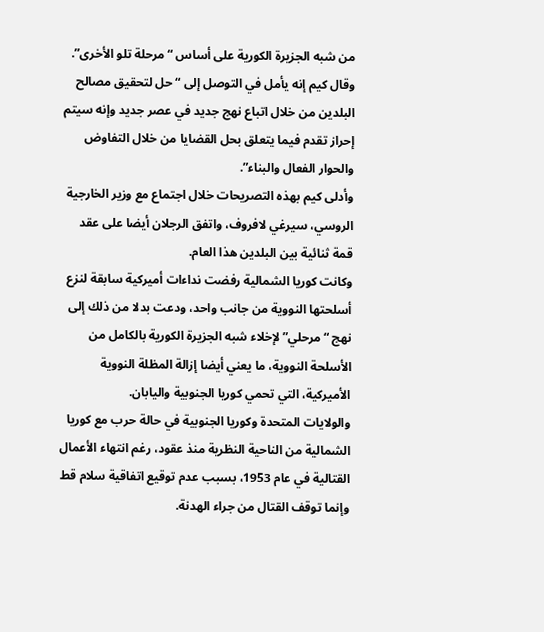من شبه الجزيرة الكورية على أساس “مرحلة تلو الأخرى”.
وقال كيم إنه يأمل في التوصل إلى “حل لتحقيق مصالح البلدين من خلال اتباع نهج جديد في عصر جديد وإنه سيتم إحراز تقدم فيما يتعلق بحل القضايا من خلال التفاوض والحوار الفعال والبناء”.
وأدلى كيم بهذه التصريحات خلال اجتماع مع وزير الخارجية الروسي، سيرغي لافروف، واتفق الرجلان أيضا على عقد قمة ثنائية بين البلدين هذا العام.
وكانت كوريا الشمالية رفضت نداءات أميركية سابقة لنزع أسلحتها النووية من جانب واحد، ودعت بدلا من ذلك إلى نهج “مرحلي” لإخلاء شبه الجزيرة الكورية بالكامل من الأسلحة النووية، ما يعني أيضا إزالة المظلة النووية الأميركية، التي تحمي كوريا الجنوبية واليابان.
والولايات المتحدة وكوريا الجنوبية في حالة حرب مع كوريا الشمالية من الناحية النظرية منذ عقود، رغم انتهاء الأعمال القتالية في عام 1953، بسبب عدم توقيع اتفاقية سلام قط وإنما توقف القتال من جراء الهدنة.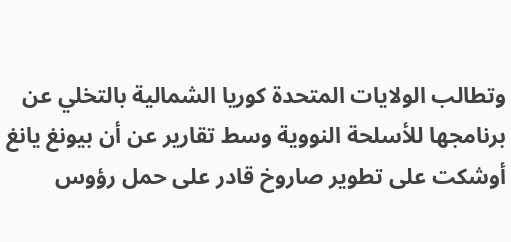وتطالب الولايات المتحدة كوريا الشمالية بالتخلي عن برنامجها للأسلحة النووية وسط تقارير عن أن بيونغ يانغ أوشكت على تطوير صاروخ قادر على حمل رؤوس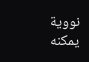نووية يمكنه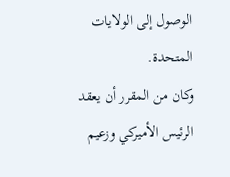الوصول إلى الولايات المتحدة.
وكان من المقرر أن يعقد الرئيس الأميركي وزعيم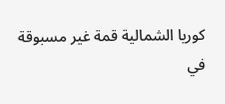كوريا الشمالية قمة غير مسبوقة في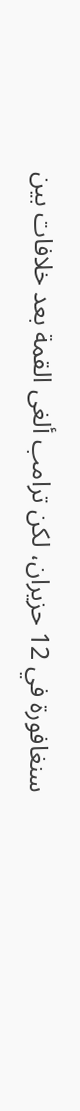سنغافورة في 12 حزيران، لكن ترامب ألغى القمة بعد خلافات بين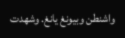واشنطن وبيونغ يانغ. وشهدت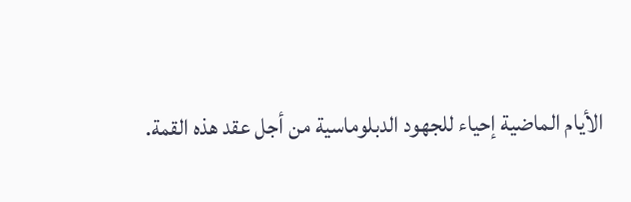الأيام الماضية إحياء للجهود الدبلوماسية من أجل عقد هذه القمة.